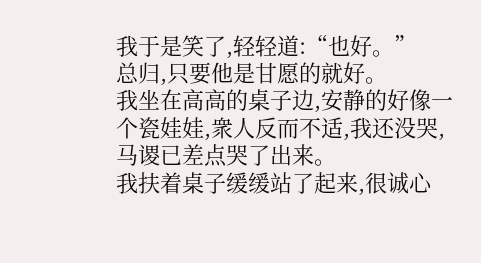我于是笑了,轻轻道:“也好。”
总归,只要他是甘愿的就好。
我坐在高高的桌子边,安静的好像一个瓷娃娃,衆人反而不适,我还没哭,马谡已差点哭了出来。
我扶着桌子缓缓站了起来,很诚心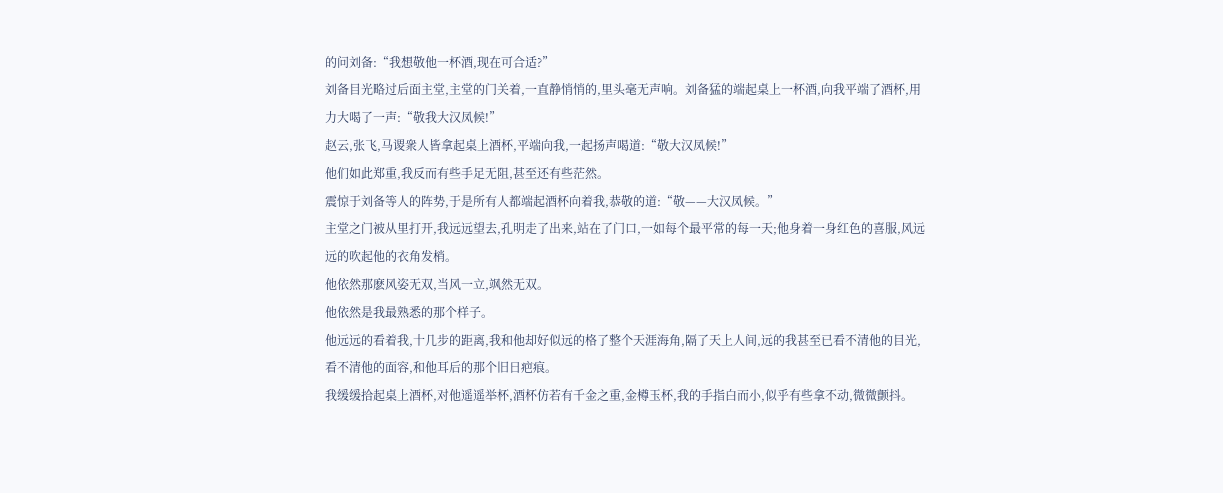的问刘备:“我想敬他一杯酒,现在可合适?”
刘备目光略过后面主堂,主堂的门关着,一直静悄悄的,里头毫无声响。刘备猛的端起桌上一杯酒,向我平端了酒杯,用力大喝了一声:“敬我大汉凤候!”
赵云,张飞,马谡衆人皆拿起桌上酒杯,平端向我,一起扬声喝道:“敬大汉凤候!”
他们如此郑重,我反而有些手足无阻,甚至还有些茫然。
震惊于刘备等人的阵势,于是所有人都端起酒杯向着我,恭敬的道:“敬——大汉凤候。”
主堂之门被从里打开,我远远望去,孔明走了出来,站在了门口,一如每个最平常的每一天;他身着一身红色的喜服,风远远的吹起他的衣角发梢。
他依然那麽风姿无双,当风一立,飒然无双。
他依然是我最熟悉的那个样子。
他远远的看着我,十几步的距离,我和他却好似远的格了整个天涯海角,隔了天上人间,远的我甚至已看不清他的目光,看不清他的面容,和他耳后的那个旧日疤痕。
我缓缓拾起桌上酒杯,对他遥遥举杯,酒杯仿若有千金之重,金樽玉杯,我的手指白而小,似乎有些拿不动,微微颤抖。